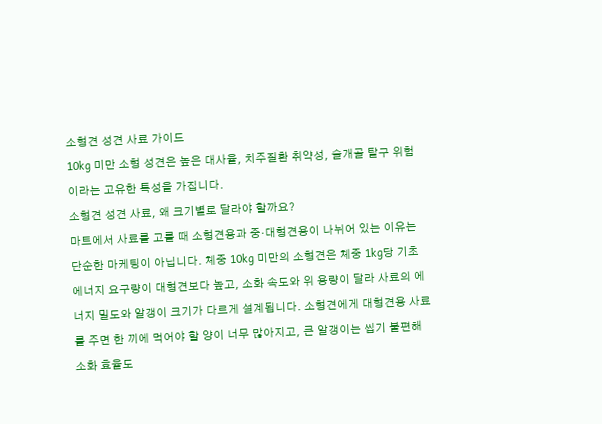소형견 성견 사료 가이드
10kg 미만 소형 성견은 높은 대사율, 치주질환 취약성, 슬개골 탈구 위험이라는 고유한 특성을 가집니다.
소형견 성견 사료, 왜 크기별로 달라야 할까요?
마트에서 사료를 고를 때 소형견용과 중·대형견용이 나뉘어 있는 이유는 단순한 마케팅이 아닙니다. 체중 10kg 미만의 소형견은 체중 1kg당 기초에너지 요구량이 대형견보다 높고, 소화 속도와 위 용량이 달라 사료의 에너지 밀도와 알갱이 크기가 다르게 설계됩니다. 소형견에게 대형견용 사료를 주면 한 끼에 먹어야 할 양이 너무 많아지고, 큰 알갱이는 씹기 불편해 소화 효율도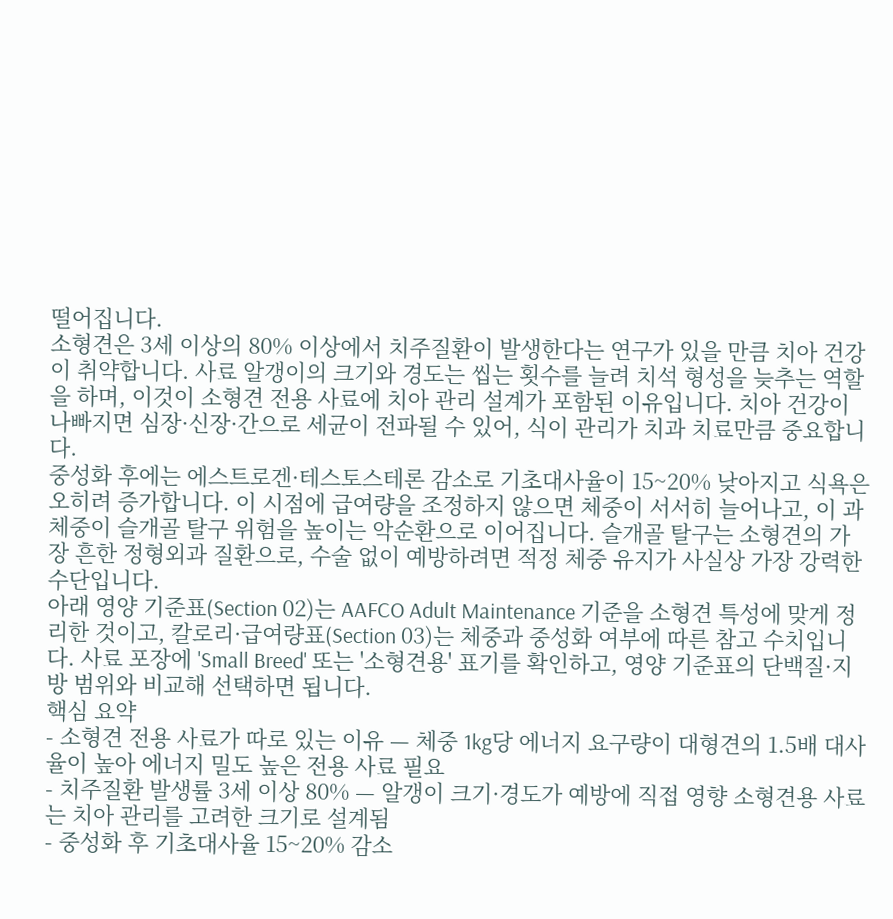떨어집니다.
소형견은 3세 이상의 80% 이상에서 치주질환이 발생한다는 연구가 있을 만큼 치아 건강이 취약합니다. 사료 알갱이의 크기와 경도는 씹는 횟수를 늘려 치석 형성을 늦추는 역할을 하며, 이것이 소형견 전용 사료에 치아 관리 설계가 포함된 이유입니다. 치아 건강이 나빠지면 심장·신장·간으로 세균이 전파될 수 있어, 식이 관리가 치과 치료만큼 중요합니다.
중성화 후에는 에스트로겐·테스토스테론 감소로 기초대사율이 15~20% 낮아지고 식욕은 오히려 증가합니다. 이 시점에 급여량을 조정하지 않으면 체중이 서서히 늘어나고, 이 과체중이 슬개골 탈구 위험을 높이는 악순환으로 이어집니다. 슬개골 탈구는 소형견의 가장 흔한 정형외과 질환으로, 수술 없이 예방하려면 적정 체중 유지가 사실상 가장 강력한 수단입니다.
아래 영양 기준표(Section 02)는 AAFCO Adult Maintenance 기준을 소형견 특성에 맞게 정리한 것이고, 칼로리·급여량표(Section 03)는 체중과 중성화 여부에 따른 참고 수치입니다. 사료 포장에 'Small Breed' 또는 '소형견용' 표기를 확인하고, 영양 기준표의 단백질·지방 범위와 비교해 선택하면 됩니다.
핵심 요약
- 소형견 전용 사료가 따로 있는 이유 — 체중 1kg당 에너지 요구량이 대형견의 1.5배 대사율이 높아 에너지 밀도 높은 전용 사료 필요
- 치주질환 발생률 3세 이상 80% — 알갱이 크기·경도가 예방에 직접 영향 소형견용 사료는 치아 관리를 고려한 크기로 설계됨
- 중성화 후 기초대사율 15~20% 감소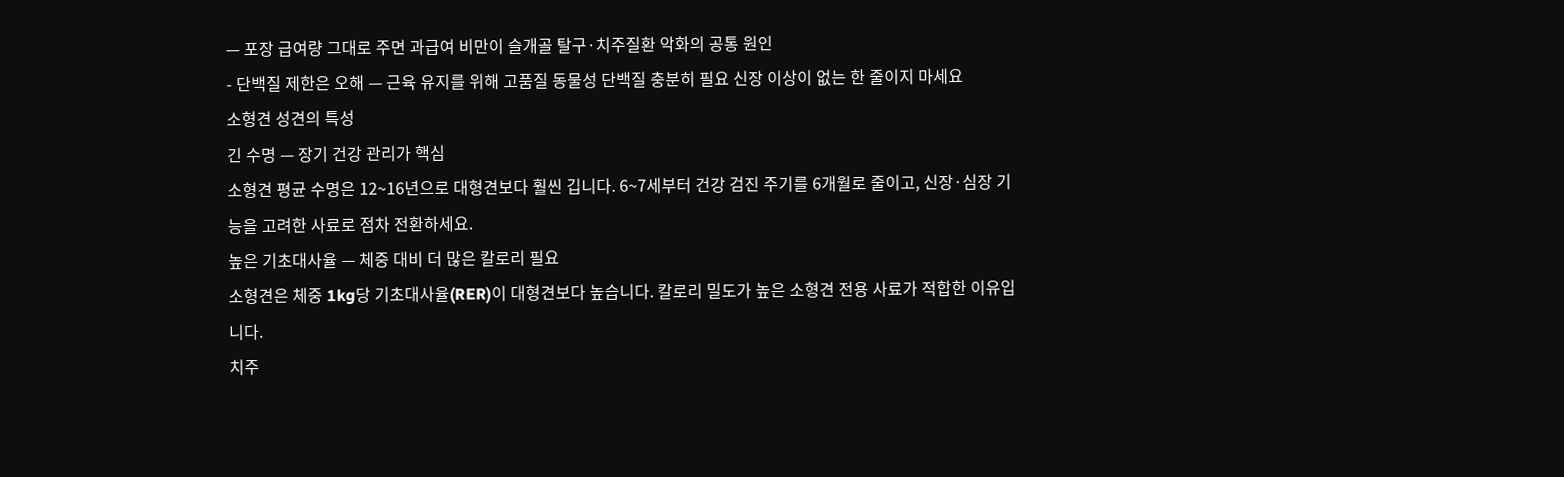— 포장 급여량 그대로 주면 과급여 비만이 슬개골 탈구·치주질환 악화의 공통 원인
- 단백질 제한은 오해 — 근육 유지를 위해 고품질 동물성 단백질 충분히 필요 신장 이상이 없는 한 줄이지 마세요
소형견 성견의 특성
긴 수명 — 장기 건강 관리가 핵심
소형견 평균 수명은 12~16년으로 대형견보다 훨씬 깁니다. 6~7세부터 건강 검진 주기를 6개월로 줄이고, 신장·심장 기능을 고려한 사료로 점차 전환하세요.
높은 기초대사율 — 체중 대비 더 많은 칼로리 필요
소형견은 체중 1kg당 기초대사율(RER)이 대형견보다 높습니다. 칼로리 밀도가 높은 소형견 전용 사료가 적합한 이유입니다.
치주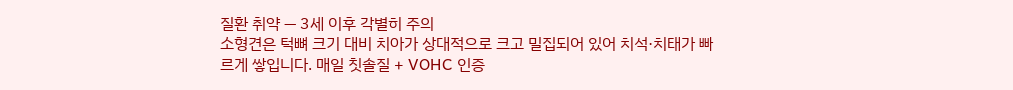질환 취약 — 3세 이후 각별히 주의
소형견은 턱뼈 크기 대비 치아가 상대적으로 크고 밀집되어 있어 치석·치태가 빠르게 쌓입니다. 매일 칫솔질 + VOHC 인증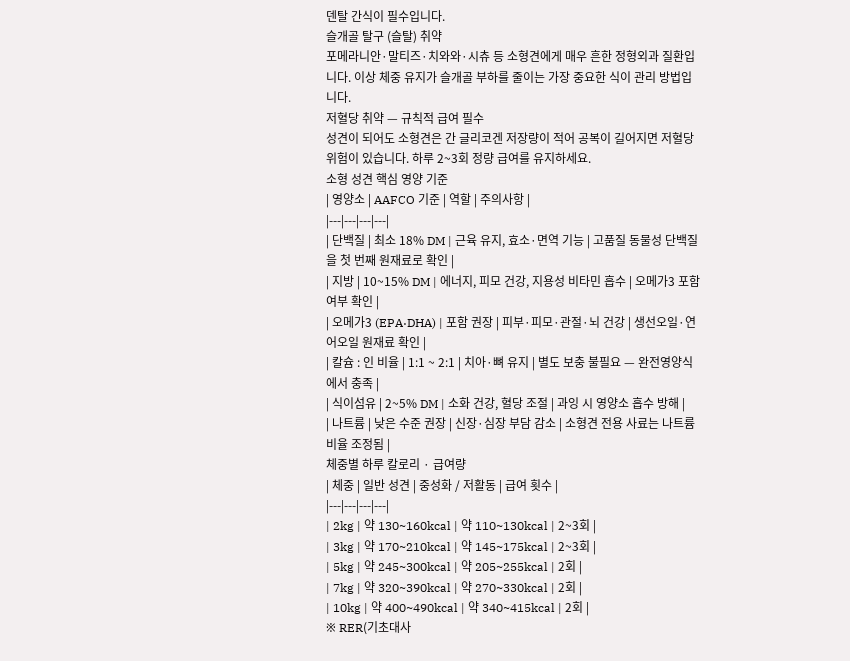덴탈 간식이 필수입니다.
슬개골 탈구 (슬탈) 취약
포메라니안·말티즈·치와와·시츄 등 소형견에게 매우 흔한 정형외과 질환입니다. 이상 체중 유지가 슬개골 부하를 줄이는 가장 중요한 식이 관리 방법입니다.
저혈당 취약 — 규칙적 급여 필수
성견이 되어도 소형견은 간 글리코겐 저장량이 적어 공복이 길어지면 저혈당 위험이 있습니다. 하루 2~3회 정량 급여를 유지하세요.
소형 성견 핵심 영양 기준
| 영양소 | AAFCO 기준 | 역할 | 주의사항 |
|---|---|---|---|
| 단백질 | 최소 18% DM | 근육 유지, 효소·면역 기능 | 고품질 동물성 단백질을 첫 번째 원재료로 확인 |
| 지방 | 10~15% DM | 에너지, 피모 건강, 지용성 비타민 흡수 | 오메가3 포함 여부 확인 |
| 오메가3 (EPA·DHA) | 포함 권장 | 피부·피모·관절·뇌 건강 | 생선오일·연어오일 원재료 확인 |
| 칼슘 : 인 비율 | 1:1 ~ 2:1 | 치아·뼈 유지 | 별도 보충 불필요 — 완전영양식에서 충족 |
| 식이섬유 | 2~5% DM | 소화 건강, 혈당 조절 | 과잉 시 영양소 흡수 방해 |
| 나트륨 | 낮은 수준 권장 | 신장·심장 부담 감소 | 소형견 전용 사료는 나트륨 비율 조정됨 |
체중별 하루 칼로리 · 급여량
| 체중 | 일반 성견 | 중성화 / 저활동 | 급여 횟수 |
|---|---|---|---|
| 2kg | 약 130~160kcal | 약 110~130kcal | 2~3회 |
| 3kg | 약 170~210kcal | 약 145~175kcal | 2~3회 |
| 5kg | 약 245~300kcal | 약 205~255kcal | 2회 |
| 7kg | 약 320~390kcal | 약 270~330kcal | 2회 |
| 10kg | 약 400~490kcal | 약 340~415kcal | 2회 |
※ RER(기초대사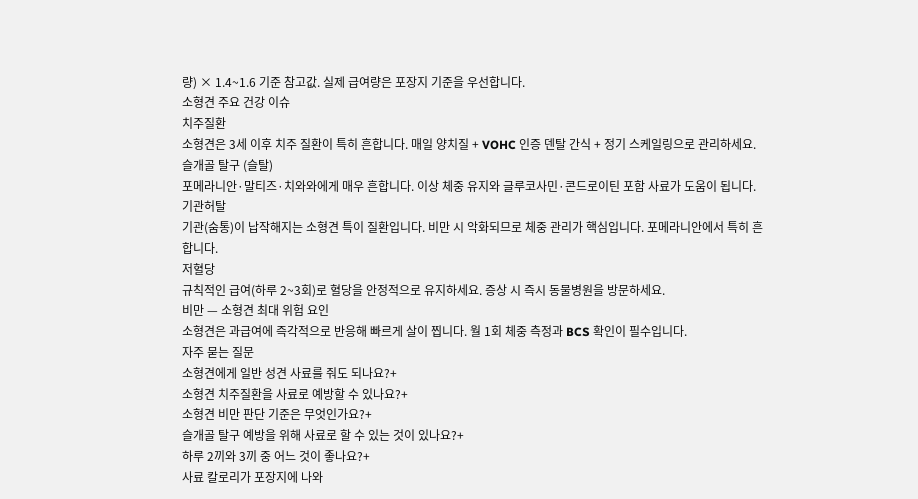량) × 1.4~1.6 기준 참고값. 실제 급여량은 포장지 기준을 우선합니다.
소형견 주요 건강 이슈
치주질환
소형견은 3세 이후 치주 질환이 특히 흔합니다. 매일 양치질 + VOHC 인증 덴탈 간식 + 정기 스케일링으로 관리하세요.
슬개골 탈구 (슬탈)
포메라니안·말티즈·치와와에게 매우 흔합니다. 이상 체중 유지와 글루코사민·콘드로이틴 포함 사료가 도움이 됩니다.
기관허탈
기관(숨통)이 납작해지는 소형견 특이 질환입니다. 비만 시 악화되므로 체중 관리가 핵심입니다. 포메라니안에서 특히 흔합니다.
저혈당
규칙적인 급여(하루 2~3회)로 혈당을 안정적으로 유지하세요. 증상 시 즉시 동물병원을 방문하세요.
비만 — 소형견 최대 위험 요인
소형견은 과급여에 즉각적으로 반응해 빠르게 살이 찝니다. 월 1회 체중 측정과 BCS 확인이 필수입니다.
자주 묻는 질문
소형견에게 일반 성견 사료를 줘도 되나요?+
소형견 치주질환을 사료로 예방할 수 있나요?+
소형견 비만 판단 기준은 무엇인가요?+
슬개골 탈구 예방을 위해 사료로 할 수 있는 것이 있나요?+
하루 2끼와 3끼 중 어느 것이 좋나요?+
사료 칼로리가 포장지에 나와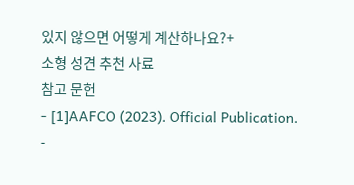있지 않으면 어떻게 계산하나요?+
소형 성견 추천 사료
참고 문헌
- [1]AAFCO (2023). Official Publication.
-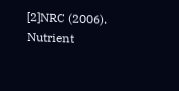[2]NRC (2006). Nutrient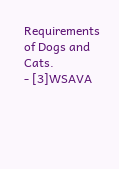Requirements of Dogs and Cats.
- [3]WSAVA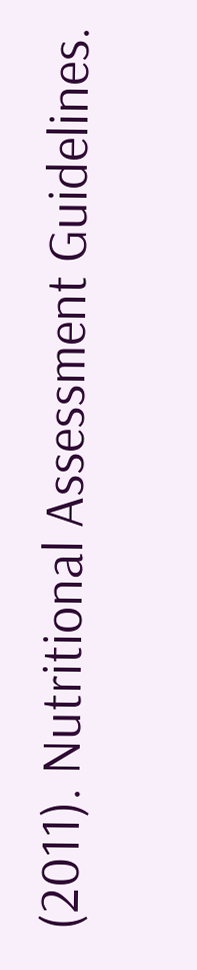(2011). Nutritional Assessment Guidelines.